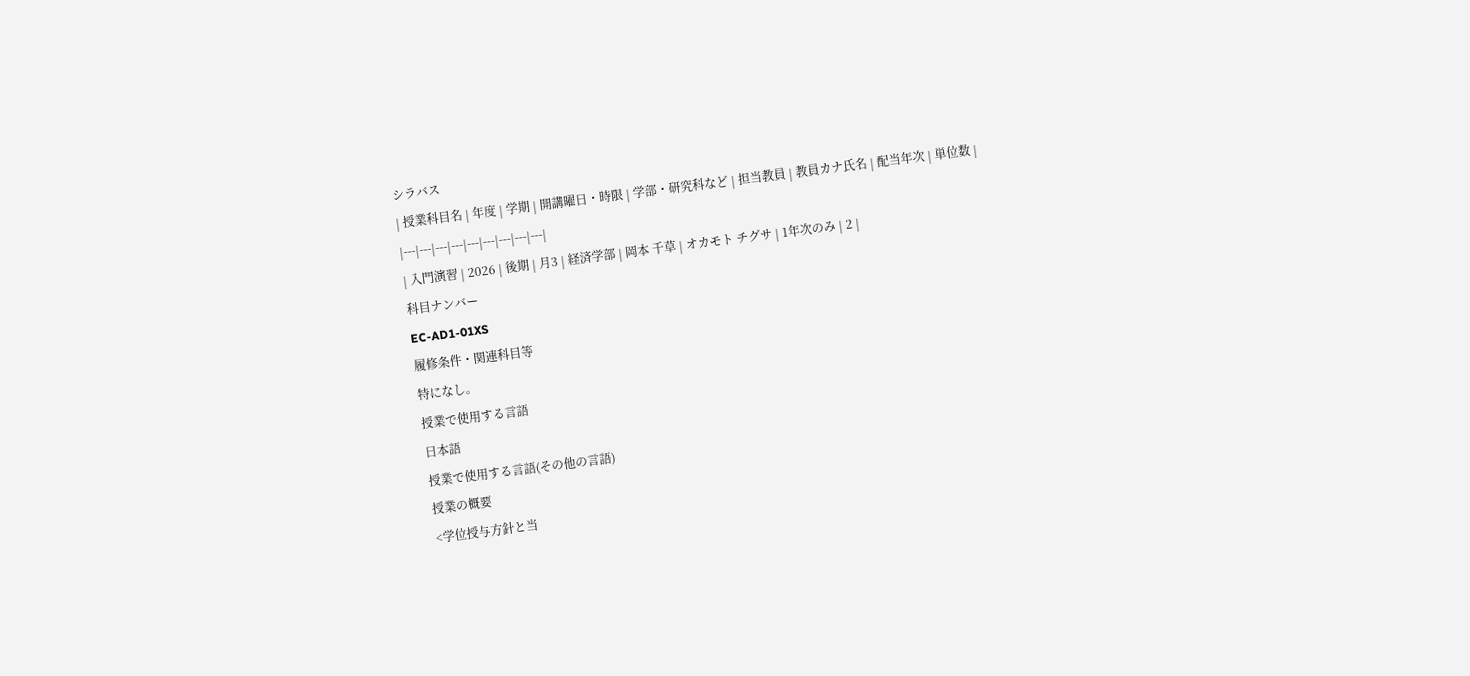シラバス
| 授業科目名 | 年度 | 学期 | 開講曜日・時限 | 学部・研究科など | 担当教員 | 教員カナ氏名 | 配当年次 | 単位数 |
|---|---|---|---|---|---|---|---|---|
| 入門演習 | 2026 | 後期 | 月3 | 経済学部 | 岡本 千草 | オカモト チグサ | 1年次のみ | 2 |
科目ナンバー
EC-AD1-01XS
履修条件・関連科目等
特になし。
授業で使用する言語
日本語
授業で使用する言語(その他の言語)
授業の概要
<学位授与方針と当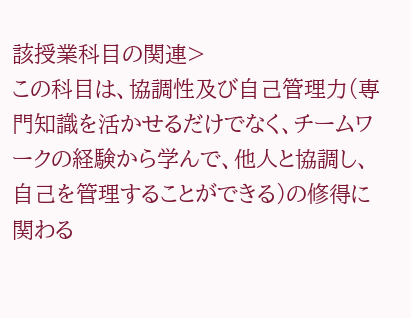該授業科目の関連>
この科目は、協調性及び自己管理力(専門知識を活かせるだけでなく、チームワークの経験から学んで、他人と協調し、自己を管理することができる)の修得に関わる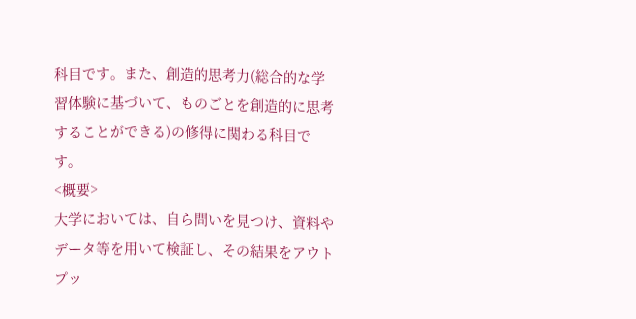科目です。また、創造的思考力(総合的な学習体験に基づいて、ものごとを創造的に思考することができる)の修得に関わる科目です。
<概要>
大学においては、自ら問いを見つけ、資料やデータ等を用いて検証し、その結果をアウトプッ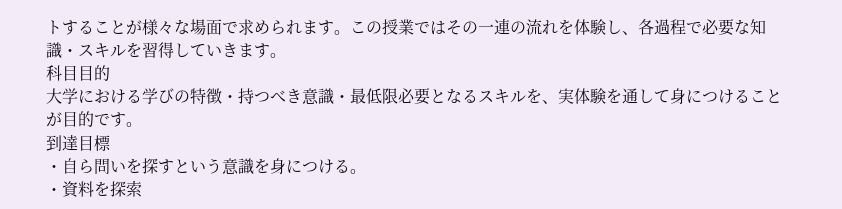トすることが様々な場面で求められます。この授業ではその一連の流れを体験し、各過程で必要な知識・スキルを習得していきます。
科目目的
大学における学びの特徴・持つべき意識・最低限必要となるスキルを、実体験を通して身につけることが目的です。
到達目標
・自ら問いを探すという意識を身につける。
・資料を探索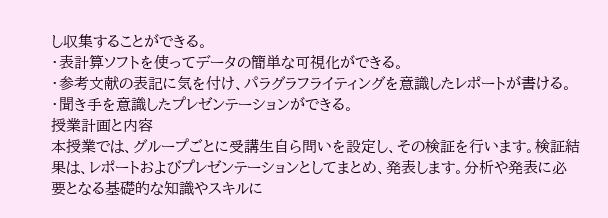し収集することができる。
・表計算ソフトを使ってデータの簡単な可視化ができる。
・参考文献の表記に気を付け、パラグラフライティングを意識したレポートが書ける。
・聞き手を意識したプレゼンテーションができる。
授業計画と内容
本授業では、グループごとに受講生自ら問いを設定し、その検証を行います。検証結果は、レポートおよびプレゼンテーションとしてまとめ、発表します。分析や発表に必要となる基礎的な知識やスキルに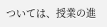ついては、授業の進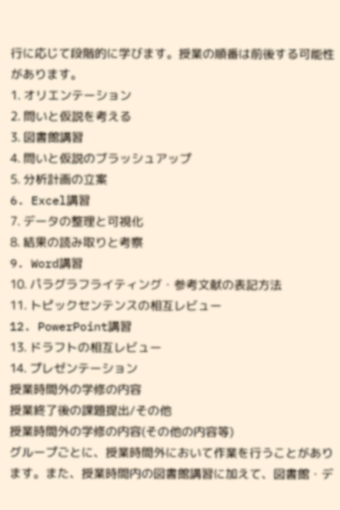行に応じて段階的に学びます。授業の順番は前後する可能性があります。
1. オリエンテーション
2. 問いと仮説を考える
3. 図書館講習
4. 問いと仮説のブラッシュアップ
5. 分析計画の立案
6. Excel講習
7. データの整理と可視化
8. 結果の読み取りと考察
9. Word講習
10. パラグラフライティング・参考文献の表記方法
11. トピックセンテンスの相互レビュー
12. PowerPoint講習
13. ドラフトの相互レビュー
14. プレゼンテーション
授業時間外の学修の内容
授業終了後の課題提出/その他
授業時間外の学修の内容(その他の内容等)
グループごとに、授業時間外において作業を行うことがあります。また、授業時間内の図書館講習に加えて、図書館・デ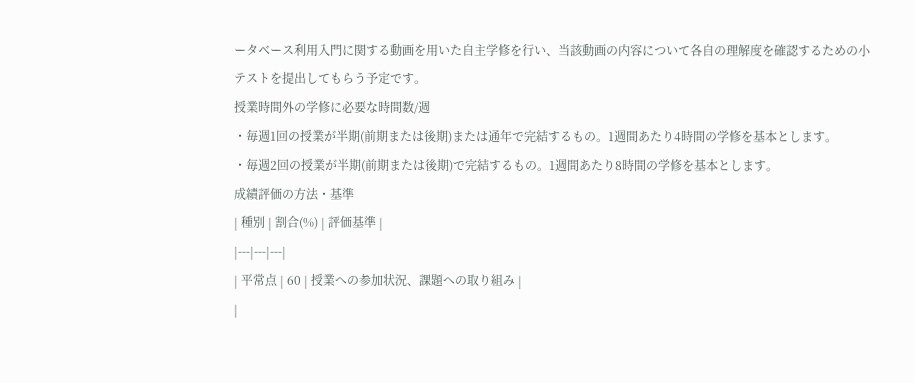ータベース利用入門に関する動画を用いた自主学修を行い、当該動画の内容について各自の理解度を確認するための小テストを提出してもらう予定です。
授業時間外の学修に必要な時間数/週
・毎週1回の授業が半期(前期または後期)または通年で完結するもの。1週間あたり4時間の学修を基本とします。
・毎週2回の授業が半期(前期または後期)で完結するもの。1週間あたり8時間の学修を基本とします。
成績評価の方法・基準
| 種別 | 割合(%) | 評価基準 |
|---|---|---|
| 平常点 | 60 | 授業への参加状況、課題への取り組み |
|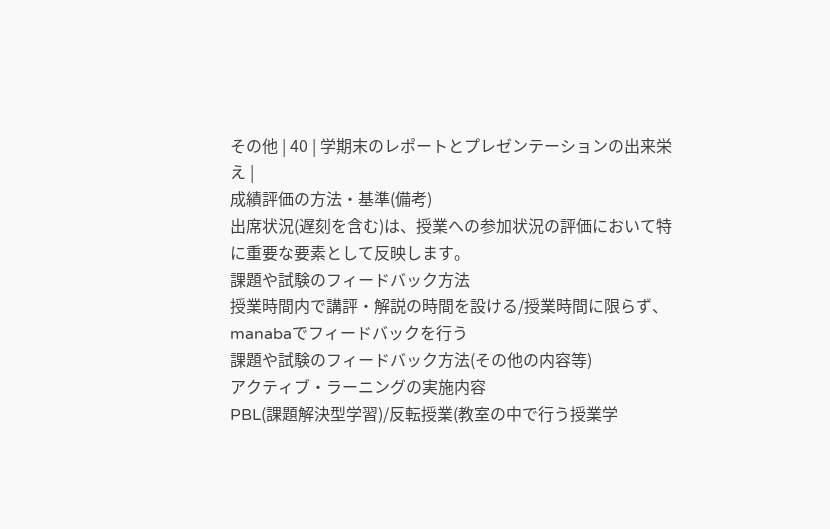その他 | 40 | 学期末のレポートとプレゼンテーションの出来栄え |
成績評価の方法・基準(備考)
出席状況(遅刻を含む)は、授業への参加状況の評価において特に重要な要素として反映します。
課題や試験のフィードバック方法
授業時間内で講評・解説の時間を設ける/授業時間に限らず、manabaでフィードバックを行う
課題や試験のフィードバック方法(その他の内容等)
アクティブ・ラーニングの実施内容
PBL(課題解決型学習)/反転授業(教室の中で行う授業学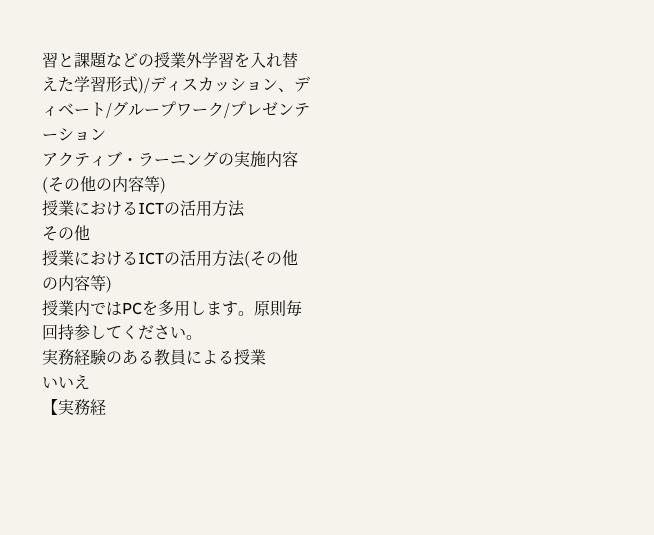習と課題などの授業外学習を入れ替えた学習形式)/ディスカッション、ディベート/グループワーク/プレゼンテーション
アクティブ・ラーニングの実施内容(その他の内容等)
授業におけるICTの活用方法
その他
授業におけるICTの活用方法(その他の内容等)
授業内ではPCを多用します。原則毎回持参してください。
実務経験のある教員による授業
いいえ
【実務経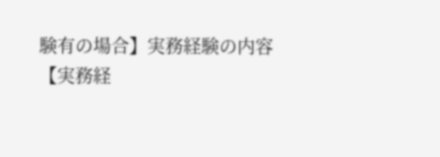験有の場合】実務経験の内容
【実務経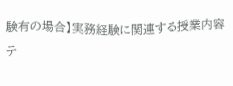験有の場合】実務経験に関連する授業内容
テ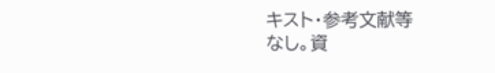キスト・参考文献等
なし。資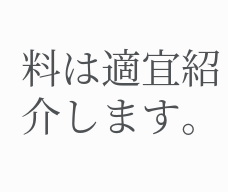料は適宜紹介します。